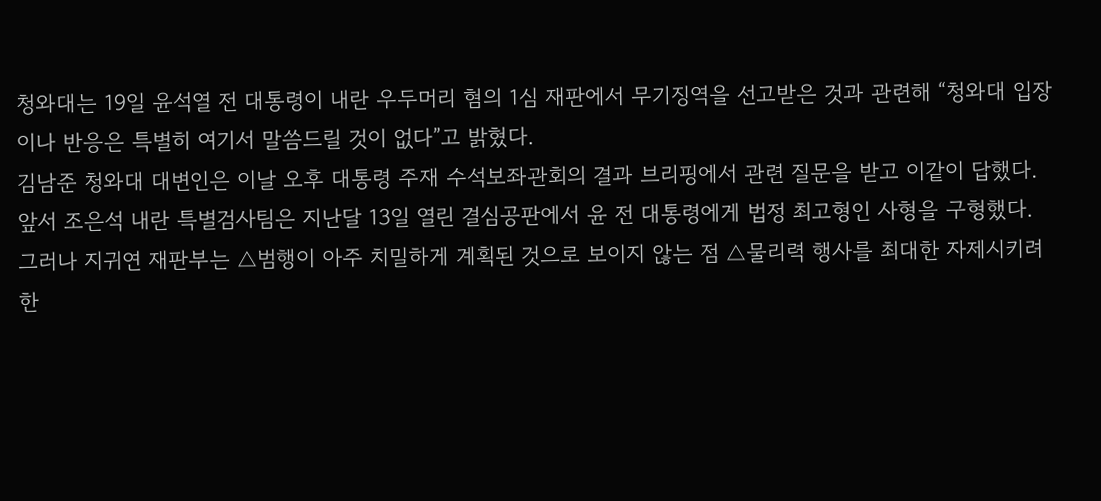청와대는 19일 윤석열 전 대통령이 내란 우두머리 혐의 1심 재판에서 무기징역을 선고받은 것과 관련해 “청와대 입장이나 반응은 특별히 여기서 말씀드릴 것이 없다”고 밝혔다.
김남준 청와대 대변인은 이날 오후 대통령 주재 수석보좌관회의 결과 브리핑에서 관련 질문을 받고 이같이 답했다.
앞서 조은석 내란 특별검사팀은 지난달 13일 열린 결심공판에서 윤 전 대통령에게 법정 최고형인 사형을 구형했다.
그러나 지귀연 재판부는 △범행이 아주 치밀하게 계획된 것으로 보이지 않는 점 △물리력 행사를 최대한 자제시키려 한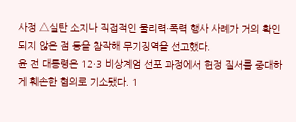사정 △실탄 소지나 직접적인 물리력·폭력 행사 사례가 거의 확인되지 않은 점 등을 참작해 무기징역을 선고했다.
윤 전 대통령은 12·3 비상계엄 선포 과정에서 헌정 질서를 중대하게 훼손한 혐의로 기소됐다. 1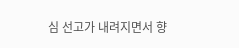심 선고가 내려지면서 향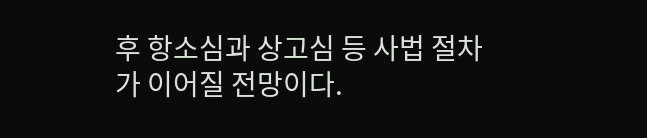후 항소심과 상고심 등 사법 절차가 이어질 전망이다.